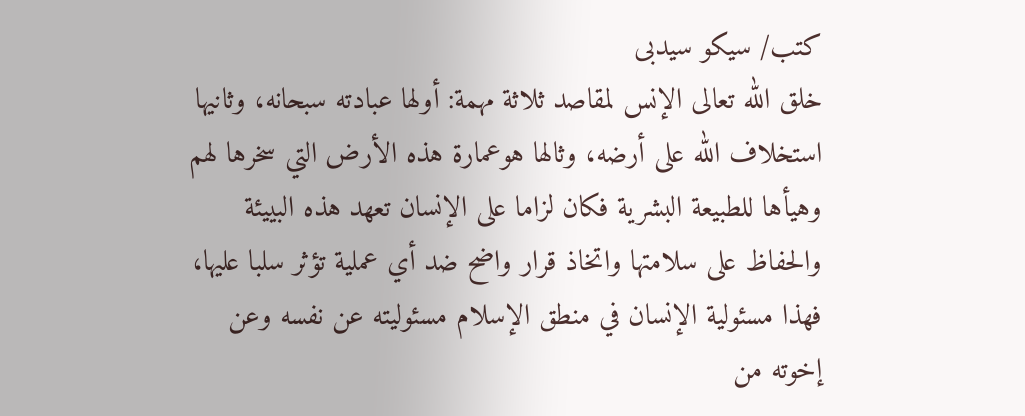كتب/ سيكو سيدبى
خلق الله تعالى الإنس لمقاصد ثلاثة مهمة: أولها عبادته سبحانه، وثانيها استخلاف الله على أرضه، وثالها هوعمارة هذه الأرض التي سخرها لهم وهيأها للطبيعة البشرية فكان لزاما على الإنسان تعهد هذه البييئة والحفاظ على سلامتها واتخاذ قرار واضح ضد أي عملية تؤثر سلبا عليها، فهذا مسئولية الإنسان في منطق الإسلام مسئوليته عن نفسه وعن إخوته من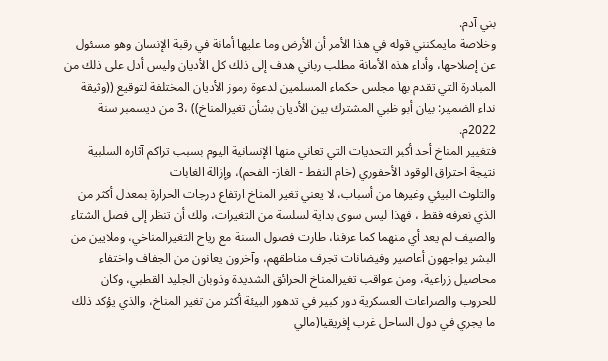بني آدم.
وخلاصة مايمكنني قوله في هذا الأمر أن الأرض وما عليها أمانة في رقبة الإنسان وهو مسئول عن إصلاحها، وأداء هذه الأمانة مطلب رباني هدف إلى ذلك كل الأديان وليس أدل على ذلك من المبادرة التي تقدم بها مجلس حكماء المسلمين لدعوة رموز الأديان المختلفة لتوقيع ((وثيقة نداء الضمير: بيان أبو ظبي المشترك بين الأديان بشأن تغيرالمناخ)) ،3 من ديسمبر سنة 2022م.
فتغيير المناخ أحد أكبر التحديات التي تعاني منها الإنسانية اليوم بسبب تراكم آثاره السلبية نتيجة احتراق الوقود الأحفوري (خام النفط - الغاز- الفحم)، وإزالة الغابات
والتلوث البيئي وغيرها من أسباب، لا يعني تغير المناخ ارتفاع درجات الحرارة بمعدل أكثر من الذي نعرفه فقط ، فهذا ليس سوى بداية لسلسة من التغيرات، ولك أن تنظر إلى فصل الشتاء والصيف لم يعد أي منهما كما عرفنا، طارت فصول السنة مع رياح التغيرالمناخي، وملايين من البشر يواجهون أعاصير وفيضانات تجرف مناطقهم، وآخرون يعانون من الجفاف واختفاء محاصيل زراعية، ومن عواقب تغيرالمناخ الحرائق الشديدة وذوبان الجليد القطبي، وكان للحروب والصراعات العسكرية دور كبير في تدهور البيئة أكثر من تغير المناخ، والذي يؤكد ذلك ما يجري في دول الساحل غرب إفريقيا(مالي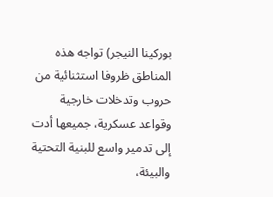بوركينا النيجر) تواجه هذه المناطق ظروفا استثنائية من حروب وتدخلات خارجية وقواعد عسكرية، جميعها أدت إلى تدمير واسع للبنية التحتية والبيئة،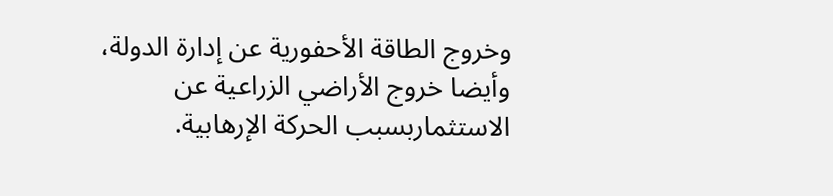وخروج الطاقة الأحفورية عن إدارة الدولة، وأيضا خروج الأراضي الزراعية عن الاستثماربسبب الحركة الإرهابية.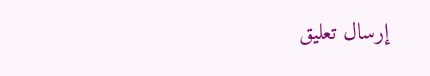إرسال تعليق